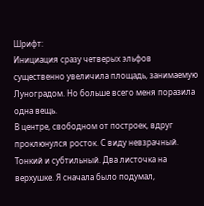Шрифт:
Инициация сразу четверых эльфов существенно увеличила площадь, занимаемую Луноградом. Но больше всего меня поразила одна вещь.
В центре, свободном от построек, вдруг проклюнулся росток. С виду невзрачный. Тонкий и субтильный. Два листочка на верхушке. Я сначала было подумал,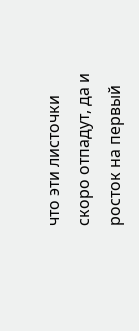что эти листочки скоро отпадут, да и росток на первый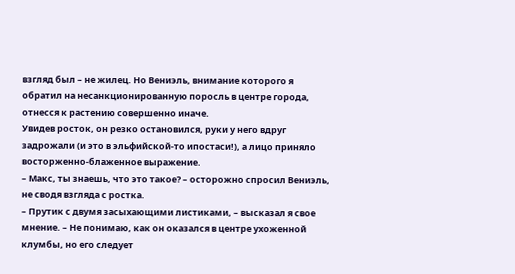взгляд был – не жилец. Но Вениэль, внимание которого я обратил на несанкционированную поросль в центре города, отнесся к растению совершенно иначе.
Увидев росток, он резко остановился, руки у него вдруг задрожали (и это в эльфийской-то ипостаси!), а лицо приняло восторженно-блаженное выражение.
– Макс, ты знаешь, что это такое? – осторожно спросил Вениэль, не сводя взгляда с ростка.
– Прутик с двумя засыхающими листиками, – высказал я свое мнение. – Не понимаю, как он оказался в центре ухоженной клумбы, но его следует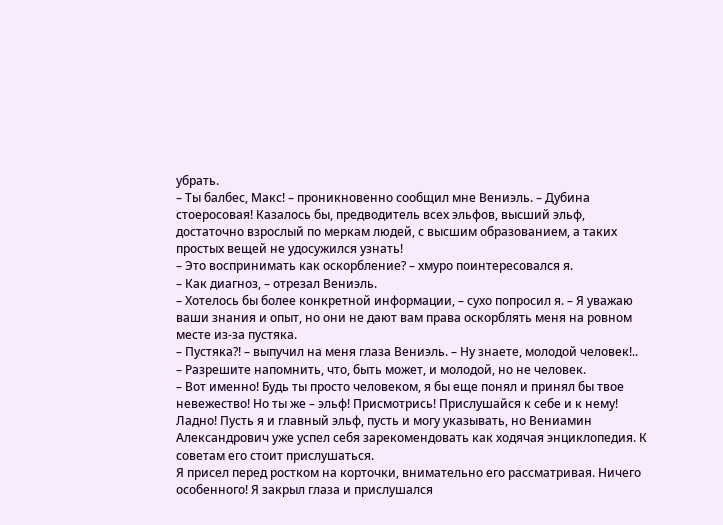убрать.
– Ты балбес, Макс! – проникновенно сообщил мне Вениэль. – Дубина стоеросовая! Казалось бы, предводитель всех эльфов, высший эльф, достаточно взрослый по меркам людей, с высшим образованием, а таких простых вещей не удосужился узнать!
– Это воспринимать как оскорбление? – хмуро поинтересовался я.
– Как диагноз, – отрезал Вениэль.
– Хотелось бы более конкретной информации, – сухо попросил я. – Я уважаю ваши знания и опыт, но они не дают вам права оскорблять меня на ровном месте из-за пустяка.
– Пустяка?! – выпучил на меня глаза Вениэль. – Ну знаете, молодой человек!..
– Разрешите напомнить, что, быть может, и молодой, но не человек.
– Вот именно! Будь ты просто человеком, я бы еще понял и принял бы твое невежество! Но ты же – эльф! Присмотрись! Прислушайся к себе и к нему!
Ладно! Пусть я и главный эльф, пусть и могу указывать, но Вениамин Александрович уже успел себя зарекомендовать как ходячая энциклопедия. К советам его стоит прислушаться.
Я присел перед ростком на корточки, внимательно его рассматривая. Ничего особенного! Я закрыл глаза и прислушался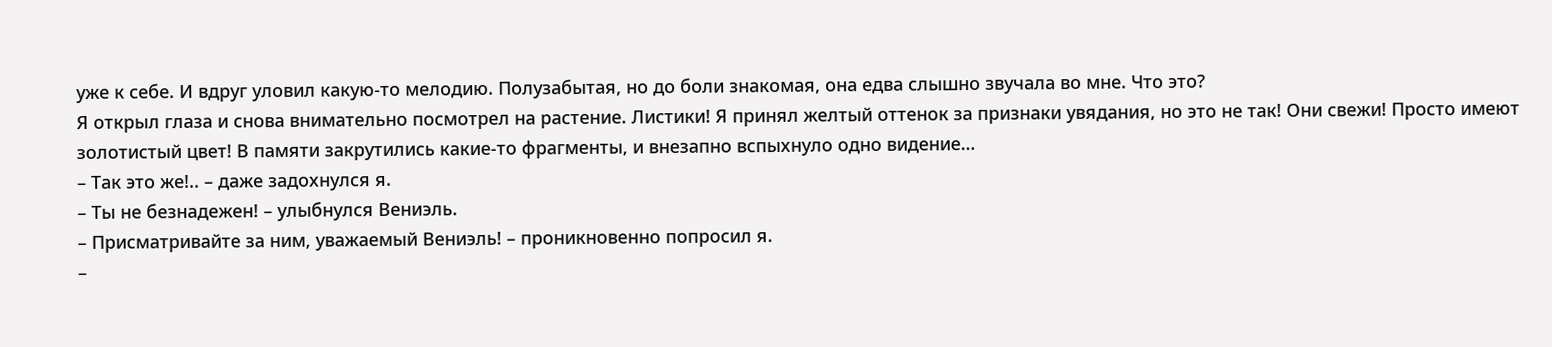уже к себе. И вдруг уловил какую-то мелодию. Полузабытая, но до боли знакомая, она едва слышно звучала во мне. Что это?
Я открыл глаза и снова внимательно посмотрел на растение. Листики! Я принял желтый оттенок за признаки увядания, но это не так! Они свежи! Просто имеют золотистый цвет! В памяти закрутились какие-то фрагменты, и внезапно вспыхнуло одно видение…
– Так это же!.. – даже задохнулся я.
– Ты не безнадежен! – улыбнулся Вениэль.
– Присматривайте за ним, уважаемый Вениэль! – проникновенно попросил я.
–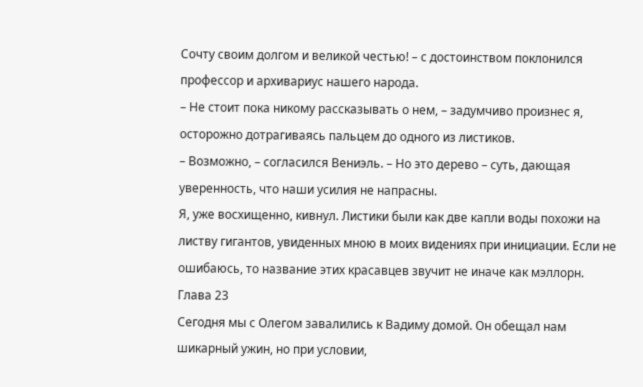Сочту своим долгом и великой честью! – с достоинством поклонился профессор и архивариус нашего народа.
– Не стоит пока никому рассказывать о нем, – задумчиво произнес я, осторожно дотрагиваясь пальцем до одного из листиков.
– Возможно, – согласился Вениэль. – Но это дерево – суть, дающая уверенность, что наши усилия не напрасны.
Я, уже восхищенно, кивнул. Листики были как две капли воды похожи на листву гигантов, увиденных мною в моих видениях при инициации. Если не ошибаюсь, то название этих красавцев звучит не иначе как мэллорн.
Глава 23
Сегодня мы с Олегом завалились к Вадиму домой. Он обещал нам шикарный ужин, но при условии,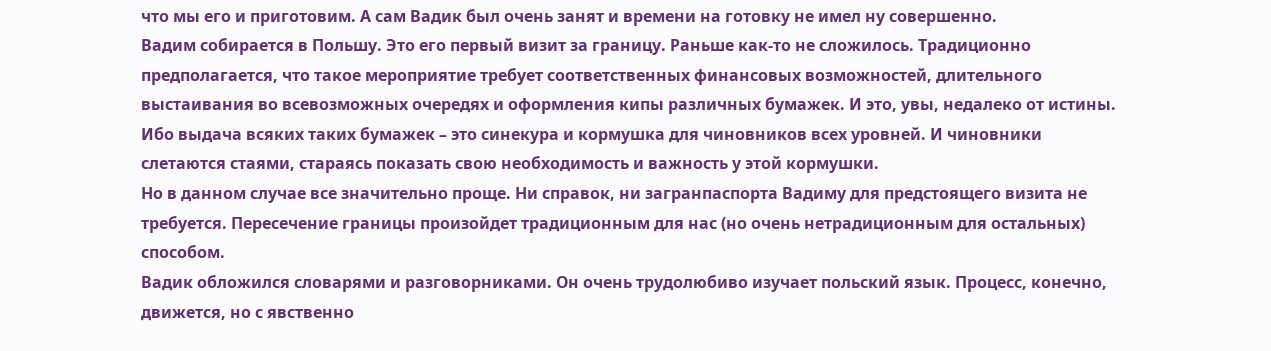что мы его и приготовим. А сам Вадик был очень занят и времени на готовку не имел ну совершенно.
Вадим собирается в Польшу. Это его первый визит за границу. Раньше как-то не сложилось. Традиционно предполагается, что такое мероприятие требует соответственных финансовых возможностей, длительного выстаивания во всевозможных очередях и оформления кипы различных бумажек. И это, увы, недалеко от истины. Ибо выдача всяких таких бумажек – это синекура и кормушка для чиновников всех уровней. И чиновники слетаются стаями, стараясь показать свою необходимость и важность у этой кормушки.
Но в данном случае все значительно проще. Ни справок, ни загранпаспорта Вадиму для предстоящего визита не требуется. Пересечение границы произойдет традиционным для нас (но очень нетрадиционным для остальных) способом.
Вадик обложился словарями и разговорниками. Он очень трудолюбиво изучает польский язык. Процесс, конечно, движется, но с явственно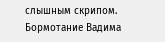слышным скрипом. Бормотание Вадима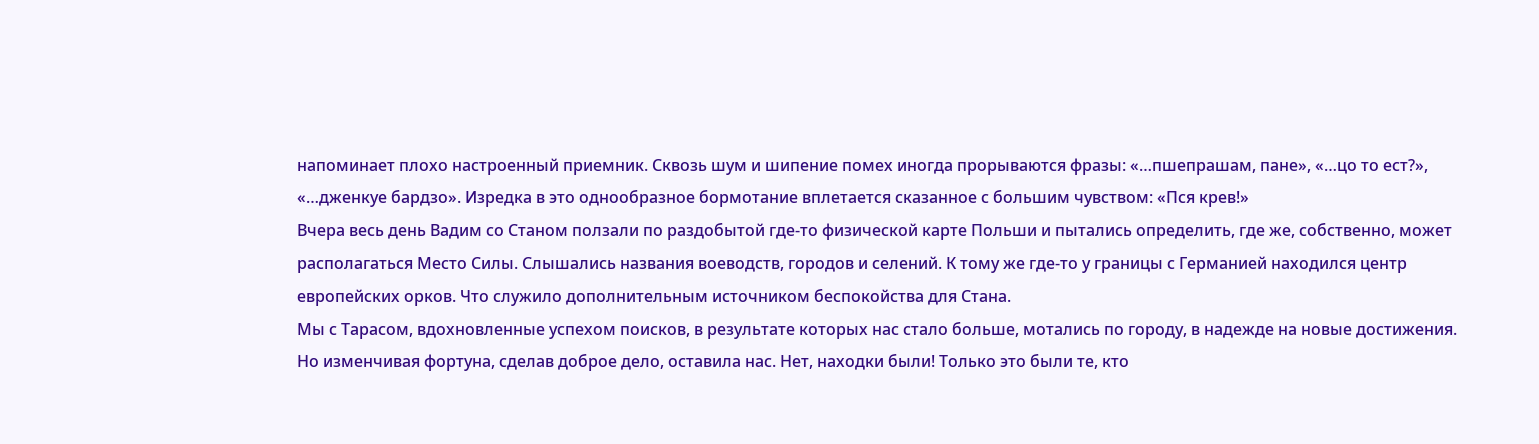напоминает плохо настроенный приемник. Сквозь шум и шипение помех иногда прорываются фразы: «…пшепрашам, пане», «…цо то ест?», «…дженкуе бардзо». Изредка в это однообразное бормотание вплетается сказанное с большим чувством: «Пся крев!»
Вчера весь день Вадим со Станом ползали по раздобытой где-то физической карте Польши и пытались определить, где же, собственно, может располагаться Место Силы. Слышались названия воеводств, городов и селений. К тому же где-то у границы с Германией находился центр европейских орков. Что служило дополнительным источником беспокойства для Стана.
Мы с Тарасом, вдохновленные успехом поисков, в результате которых нас стало больше, мотались по городу, в надежде на новые достижения. Но изменчивая фортуна, сделав доброе дело, оставила нас. Нет, находки были! Только это были те, кто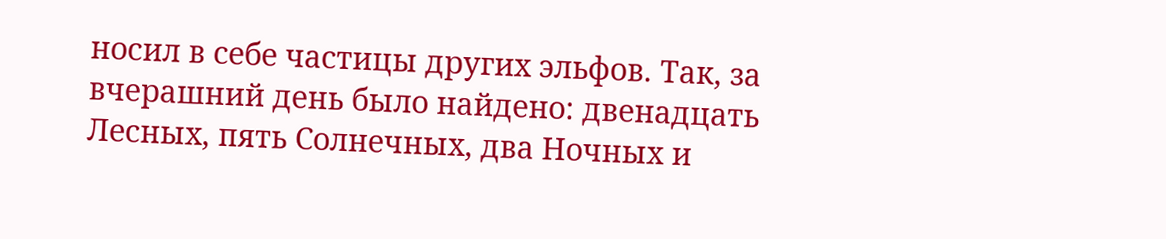носил в себе частицы других эльфов. Так, за вчерашний день было найдено: двенадцать Лесных, пять Солнечных, два Ночных и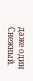даже один Снежный.